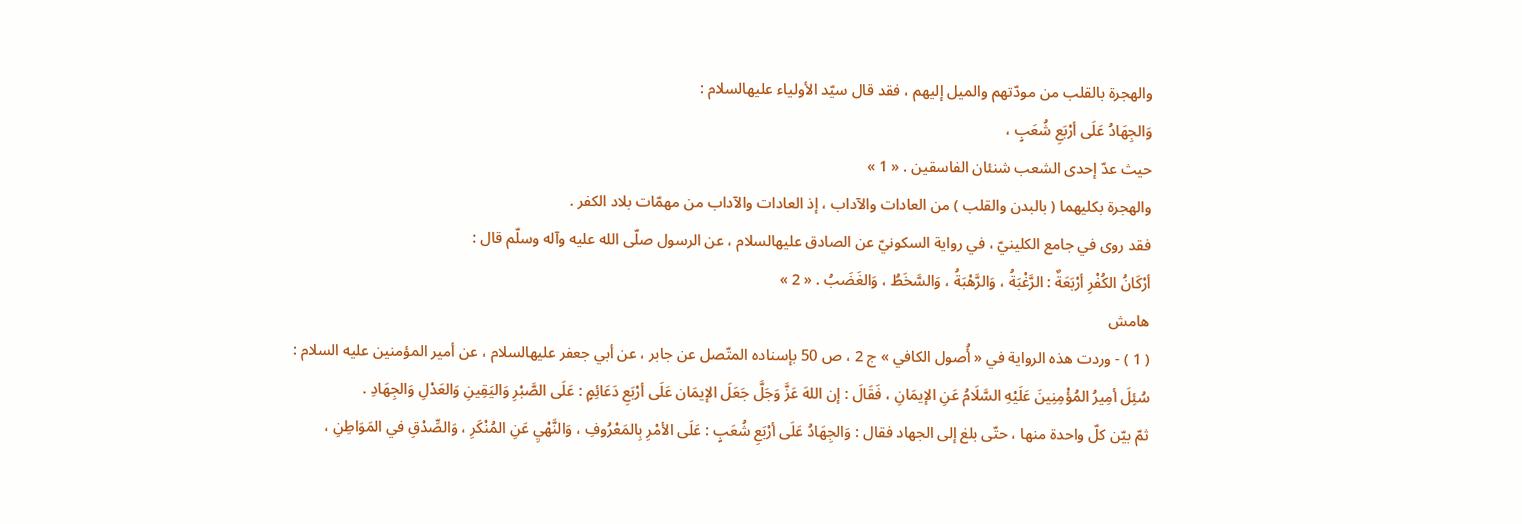والهجرة بالقلب من مودّتهم والميل إليهم ، فقد قال سيّد الأولياء عليهالسلام :
وَالجِهَادُ عَلَى أرْبَعِ شُعَبٍ ،
حيث عدّ إحدى الشعب شنئان الفاسقين . « 1 »
والهجرة بكليهما ( بالبدن والقلب ) من العادات والآداب ، إذ العادات والآداب من مهمّات بلاد الكفر .
فقد روى في جامع الكلينيّ ، في رواية السكونيّ عن الصادق عليهالسلام ، عن الرسول صلّى الله عليه وآله وسلّم قال :
أرْكَانُ الكُفْرِ أرْبَعَةٌ : الرَّغْبَةُ ، وَالرَّهْبَةُ ، وَالسَّخَطُ ، وَالغَضَبُ . « 2 »
هامش
( 1 ) - وردت هذه الرواية في « أُصول الكافي » ج 2 ، ص 50 بإسناده المتّصل عن جابر ، عن أبي جعفر عليهالسلام ، عن أمير المؤمنين عليه السلام :
سُئِلَ أمِيرُ المُؤْمِنِينَ عَلَيْهِ السَّلَامُ عَنِ الإيمَانِ ، فَقَالَ : إن اللهَ عَزَّ وَجَلَّ جَعَلَ الإيمَان عَلَى أرْبَعِ دَعَائِمٍ : عَلَى الصَّبْرِ وَاليَقِينِ وَالعَدْلِ وَالجِهَادِ .
ثمّ بيّن كلّ واحدة منها ، حتّى بلغ إلى الجهاد فقال : وَالجِهَادُ عَلَى أرْبَعِ شُعَبٍ : عَلَى الأمْرِ بِالمَعْرُوفِ ، وَالنَّهْيِ عَنِ المُنْكَرِ ، وَالصِّدْقِ في المَوَاطِنِ ،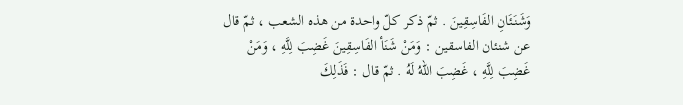وَشَنَئَانِ الفَاسِقِينَ . ثمّ ذكر كلّ واحدة من هذه الشعب ، ثمّ قال عن شنئان الفاسقين : وَمَنْ شَنَأ الفَاسِقِينَ غَضِبَ لِلَّهِ ، وَمَنْ غَضِبَ لِلَّهِ ، غَضِبَ اللهُ لَهُ . ثمّ قال : فَذَلِكَ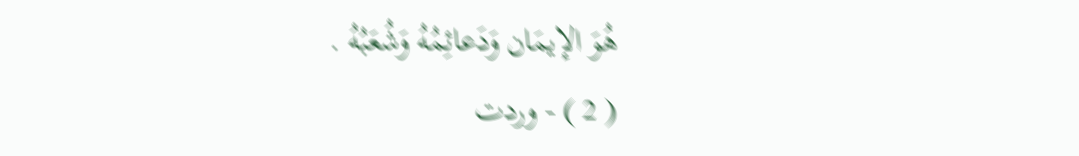هُوَ الإيمَان وَدَعائِمُهُ وَشُعَبُهُ .
( 2 ) - وردت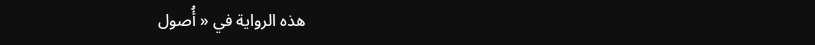هذه الرواية في « أُصول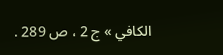الكافي » ج 2 ، ص 289 .